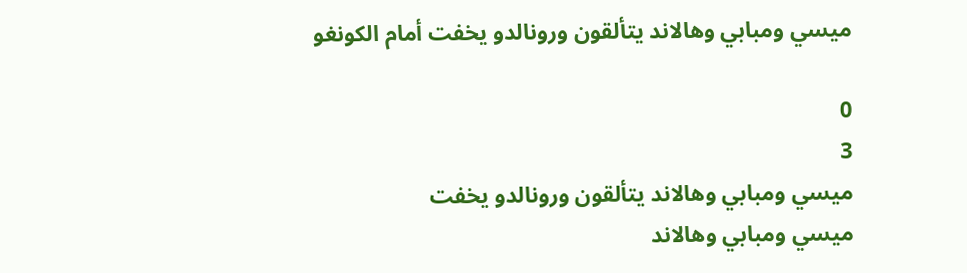ميسي ومبابي وهالاند يتألقون ورونالدو يخفت أمام الكونغو

0
3
ميسي ومبابي وهالاند يتألقون ورونالدو يخفت
ميسي ومبابي وهالاند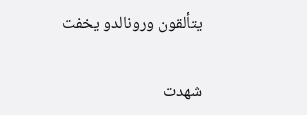يتألقون ورونالدو يخفت

شهدت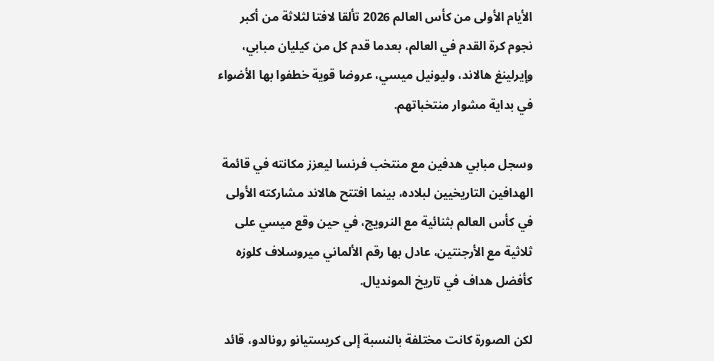الأيام الأولى من كأس العالم 2026 تألقا لافتا لثلاثة من أكبر نجوم كرة القدم في العالم، بعدما قدم كل من كيليان مبابي، وإيرلينغ هالاند، وليونيل ميسي، عروضا قوية خطفوا بها الأضواء في بداية مشوار منتخباتهم.

وسجل مبابي هدفين مع منتخب فرنسا ليعزز مكانته في قائمة الهدافين التاريخيين لبلاده، بينما افتتح هالاند مشاركته الأولى في كأس العالم بثنائية مع النرويج، في حين وقع ميسي على ثلاثية مع الأرجنتين، عادل بها رقم الألماني ميروسلاف كلوزه كأفضل هداف في تاريخ المونديال.

لكن الصورة كانت مختلفة بالنسبة إلى كريستيانو رونالدو، قائد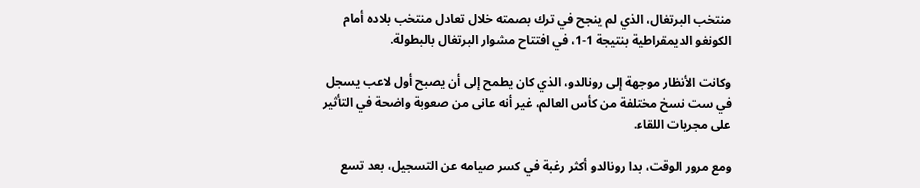منتخب البرتغال، الذي لم ينجح في ترك بصمته خلال تعادل منتخب بلاده أمام الكونغو الديمقراطية بنتيجة 1-1، في افتتاح مشوار البرتغال بالبطولة.

وكانت الأنظار موجهة إلى رونالدو، الذي كان يطمح إلى أن يصبح أول لاعب يسجل في ست نسخ مختلفة من كأس العالم، غير أنه عانى من صعوبة واضحة في التأثير على مجريات اللقاء.

ومع مرور الوقت، بدا رونالدو أكثر رغبة في كسر صيامه عن التسجيل، بعد تسع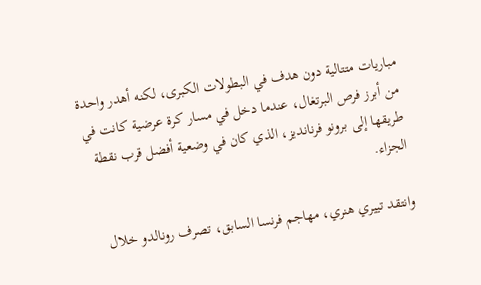مباريات متتالية دون هدف في البطولات الكبرى، لكنه أهدر واحدة من أبرز فرص البرتغال، عندما دخل في مسار كرة عرضية كانت في طريقها إلى برونو فرنانديز، الذي كان في وضعية أفضل قرب نقطة الجزاء.

وانتقد تييري هنري، مهاجم فرنسا السابق، تصرف رونالدو خلال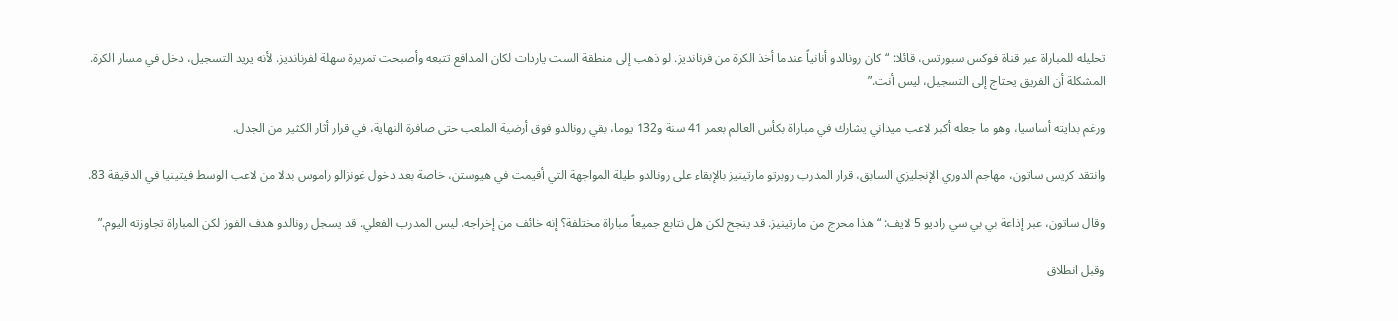تحليله للمباراة عبر قناة فوكس سبورتس، قائلا: “كان رونالدو أنانياً عندما أخذ الكرة من فرنانديز. لو ذهب إلى منطقة الست ياردات لكان المدافع تتبعه وأصبحت تمريرة سهلة لفرنانديز. لأنه يريد التسجيل، دخل في مسار الكرة. المشكلة أن الفريق يحتاج إلى التسجيل، ليس أنت.”

ورغم بدايته أساسيا، وهو ما جعله أكبر لاعب ميداني يشارك في مباراة بكأس العالم بعمر 41 سنة و132 يوما، بقي رونالدو فوق أرضية الملعب حتى صافرة النهاية، في قرار أثار الكثير من الجدل.

وانتقد كريس ساتون، مهاجم الدوري الإنجليزي السابق، قرار المدرب روبرتو مارتينيز بالإبقاء على رونالدو طيلة المواجهة التي أقيمت في هيوستن، خاصة بعد دخول غونزالو راموس بدلا من لاعب الوسط فيتينيا في الدقيقة 83.

وقال ساتون، عبر إذاعة بي بي سي راديو 5 لايف: “هذا محرج من مارتينيز. قد ينجح لكن هل نتابع جميعاً مباراة مختلفة؟ إنه خائف من إخراجه. ليس المدرب الفعلي. قد يسجل رونالدو هدف الفوز لكن المباراة تجاوزته اليوم.”

وقبل انطلاق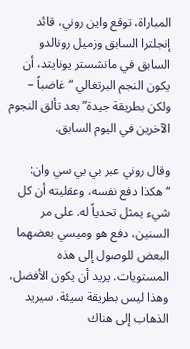المباراة، توقع واين روني، قائد إنجلترا السابق وزميل رونالدو السابق في مانشستر يونايتد، أن يكون النجم البرتغالي “غاضباً – ولكن بطريقة جيدة” بعد تألق النجوم الآخرين في اليوم السابق.

وقال روني عبر بي بي سي وان: “هكذا دفع نفسه، وعقليته أن كل شيء يمثل تحدياً له. على مر السنين، دفع هو وميسي بعضهما البعض للوصول إلى هذه المستويات. يريد أن يكون الأفضل، وهذا ليس بطريقة سيئة. سيريد الذهاب إلى هناك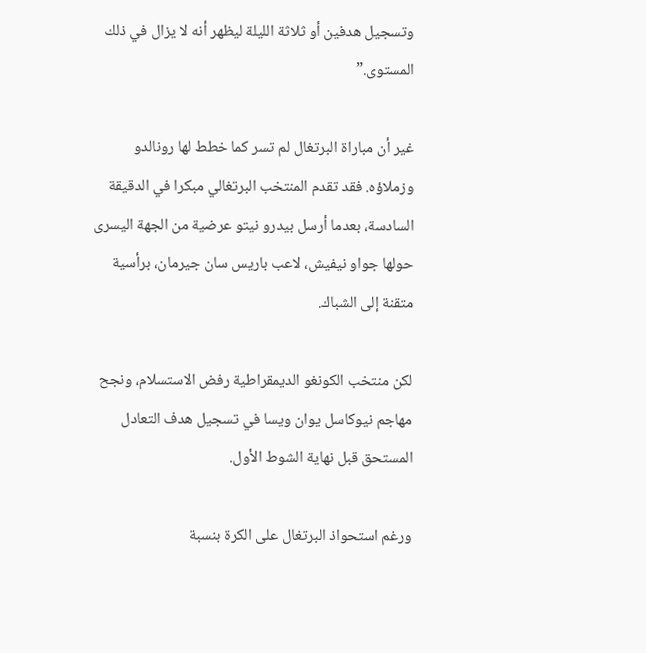وتسجيل هدفين أو ثلاثة الليلة ليظهر أنه لا يزال في ذلك المستوى.”

غير أن مباراة البرتغال لم تسر كما خطط لها رونالدو وزملاؤه. فقد تقدم المنتخب البرتغالي مبكرا في الدقيقة السادسة، بعدما أرسل بيدرو نيتو عرضية من الجهة اليسرى حولها جواو نيفيش، لاعب باريس سان جيرمان، برأسية متقنة إلى الشباك.

لكن منتخب الكونغو الديمقراطية رفض الاستسلام، ونجح مهاجم نيوكاسل يوان ويسا في تسجيل هدف التعادل المستحق قبل نهاية الشوط الأول.

ورغم استحواذ البرتغال على الكرة بنسبة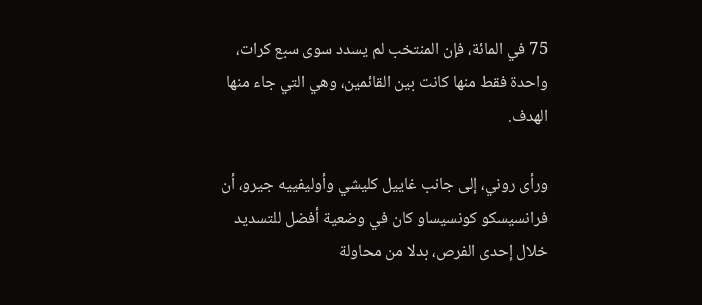75 في المائة، فإن المنتخب لم يسدد سوى سبع كرات، واحدة فقط منها كانت بين القائمين، وهي التي جاء منها الهدف.

ورأى روني، إلى جانب غاييل كليشي وأوليفييه جيرو، أن فرانسيسكو كونسيساو كان في وضعية أفضل للتسديد خلال إحدى الفرص، بدلا من محاولة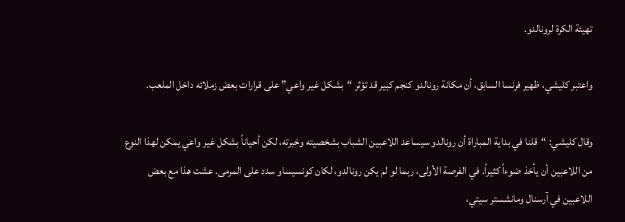تهيئة الكرة لرونالدو.

واعتبر كليشي، ظهير فرنسا السابق، أن مكانة رونالدو كنجم كبير قد تؤثر “بشكل غير واعي” على قرارات بعض زملائه داخل الملعب.

وقال كليشي: “قلنا في بداية المباراة أن رونالدو سيساعد اللاعبين الشباب بشخصيته وخبرته، لكن أحياناً بشكل غير واعي يمكن لهذا النوع من اللاعبين أن يأخذ ضوءاً كثيراً. في الفرصة الأولى، ربما لو لم يكن رونالدو، لكان كونسيساو سدد على المرمى. عشت هذا مع بعض اللاعبين في آرسنال ومانشستر سيتي،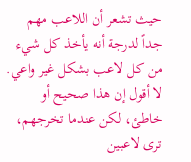حيث تشعر أن اللاعب مهم جداً لدرجة أنه يأخذ كل شيء من كل لاعب بشكل غير واعي. لا أقول إن هذا صحيح أو خاطئ، لكن عندما تخرجهم، ترى لاعبين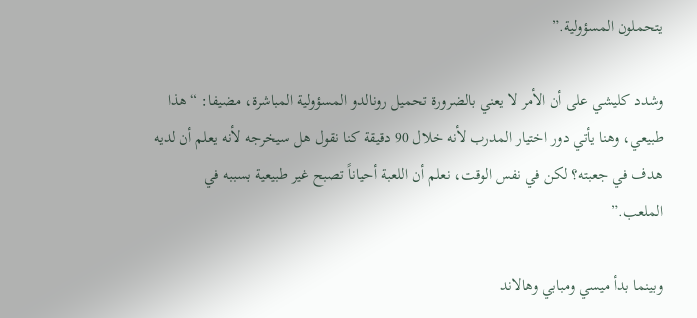يتحملون المسؤولية.”

وشدد كليشي على أن الأمر لا يعني بالضرورة تحميل رونالدو المسؤولية المباشرة، مضيفا: “هذا طبيعي، وهنا يأتي دور اختيار المدرب لأنه خلال 90 دقيقة كنا نقول هل سيخرجه لأنه يعلم أن لديه هدف في جعبته؟ لكن في نفس الوقت، نعلم أن اللعبة أحياناً تصبح غير طبيعية بسببه في الملعب.”

وبينما بدأ ميسي ومبابي وهالاند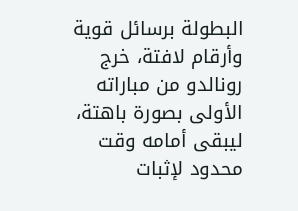البطولة برسائل قوية وأرقام لافتة، خرج رونالدو من مباراته الأولى بصورة باهتة، ليبقى أمامه وقت محدود لإثبات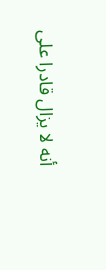أنه لا يزال قادرا على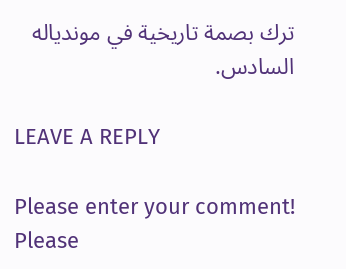ترك بصمة تاريخية في موندياله السادس.

LEAVE A REPLY

Please enter your comment!
Please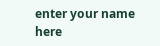enter your name here